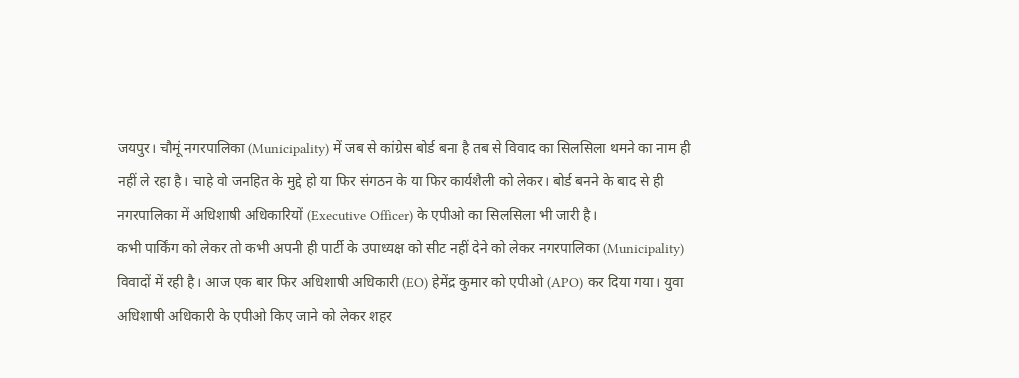जयपुर। चौमूं नगरपालिका (Municipality) में जब से कांग्रेस बोर्ड बना है तब से विवाद का सिलसिला थमने का नाम ही नहीं ले रहा है। चाहे वो जनहित के मुद्दे हो या फिर संगठन के या फिर कार्यशैली को लेकर। बोर्ड बनने के बाद से ही नगरपालिका में अधिशाषी अधिकारियों (Executive Officer) के एपीओ का सिलसिला भी जारी है।
कभी पार्किंग को लेकर तो कभी अपनी ही पार्टी के उपाध्यक्ष को सीट नहीं देने को लेकर नगरपालिका (Municipality) विवादों में रही है। आज एक बार फिर अधिशाषी अधिकारी (EO) हेमेंद्र कुमार को एपीओ (APO) कर दिया गया। युवा अधिशाषी अधिकारी के एपीओ किए जाने को लेकर शहर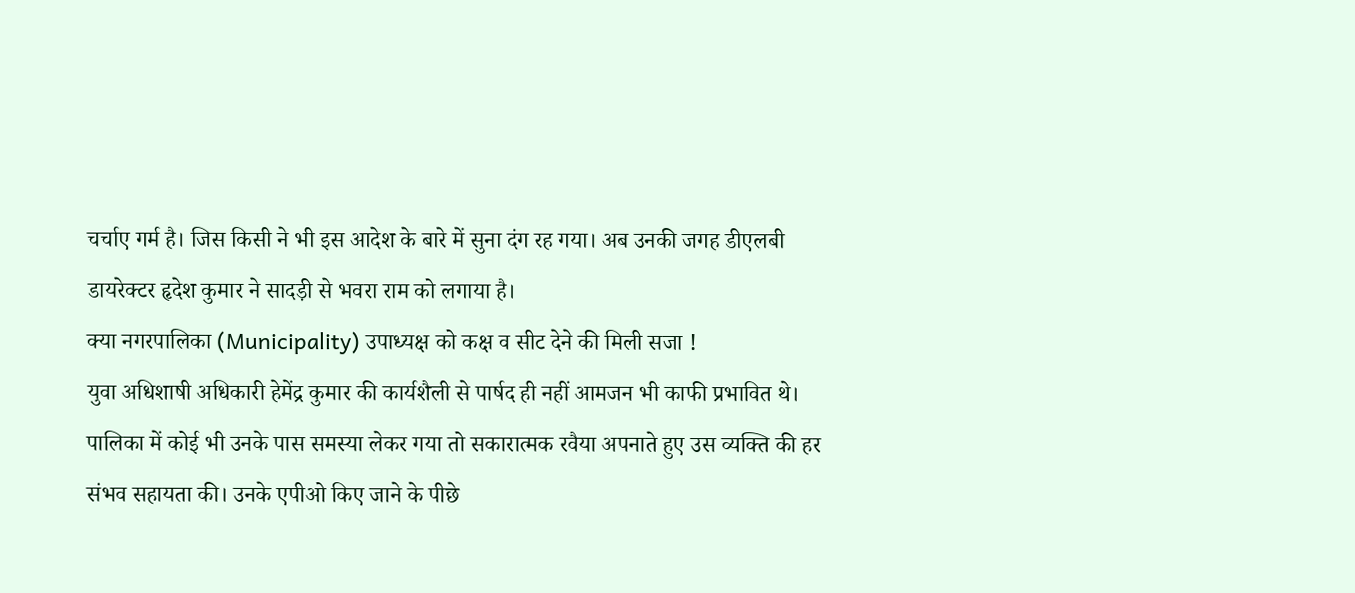चर्चाए गर्म है। जिस किसी ने भी इस आदेश के बारे में सुना दंग रह गया। अब उनकी जगह डीएलबी डायरेक्टर हृदेश कुमार ने सादड़ी से भवरा राम को लगाया है।
क्या नगरपालिका (Municipality) उपाध्यक्ष को कक्ष व सीट देने की मिली सजा !
युवा अधिशाषी अधिकारी हेमेंद्र कुमार की कार्यशैली से पार्षद ही नहीं आमजन भी काफी प्रभावित थे। पालिका में कोई भी उनके पास समस्या लेकर गया तो सकारात्मक रवैया अपनाते हुए उस व्यक्ति की हर संभव सहायता की। उनके एपीओ किए जाने के पीछे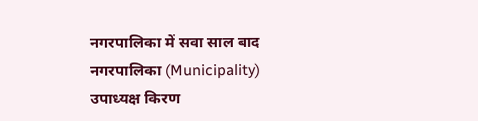नगरपालिका में सवा साल बाद नगरपालिका (Municipality) उपाध्यक्ष किरण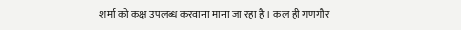शर्मा को कक्ष उपलब्ध करवाना माना जा रहा है। कल ही गणगौर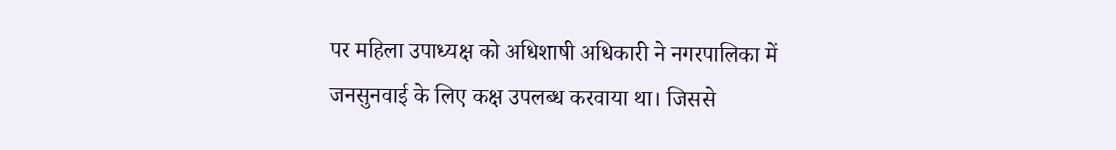पर महिला उपाध्यक्ष को अधिशाषी अधिकारी ने नगरपालिका में जनसुनवाई के लिए कक्ष उपलब्ध करवाया था। जिससे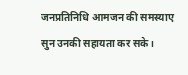जनप्रतिनिधि आमजन की समस्याए सुन उनकी सहायता कर सके।